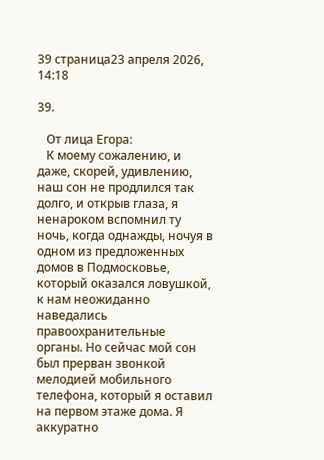39 страница23 апреля 2026, 14:18

39.

   От лица Егора:
   К моему сожалению, и даже, скорей, удивлению, наш сон не продлился так долго, и открыв глаза, я ненароком вспомнил ту ночь, когда однажды, ночуя в одном из предложенных домов в Подмосковье, который оказался ловушкой, к нам неожиданно наведались правоохранительные органы. Но сейчас мой сон был прерван звонкой мелодией мобильного телефона, который я оставил на первом этаже дома. Я аккуратно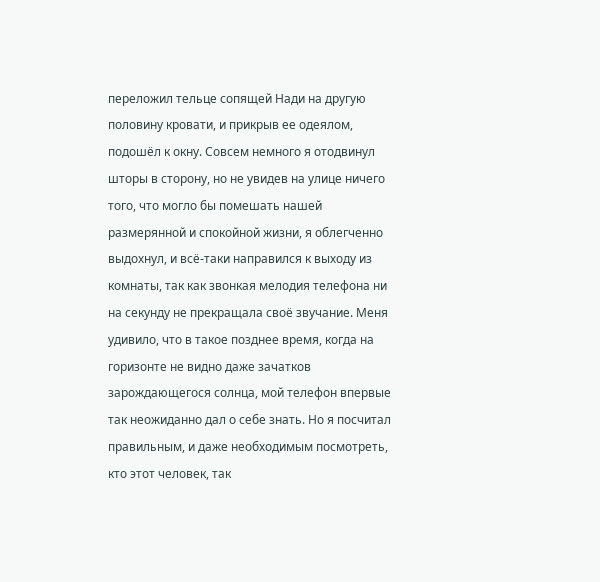переложил тельце сопящей Нади на другую половину кровати, и прикрыв ее одеялом, подошёл к окну. Совсем немного я отодвинул шторы в сторону, но не увидев на улице ничего того, что могло бы помешать нашей размерянной и спокойной жизни, я облегченно выдохнул, и всё-таки направился к выходу из комнаты, так как звонкая мелодия телефона ни на секунду не прекращала своё звучание. Меня удивило, что в такое позднее время, когда на горизонте не видно даже зачатков зарождающегося солнца, мой телефон впервые так неожиданно дал о себе знать. Но я посчитал правильным, и даже необходимым посмотреть, кто этот человек, так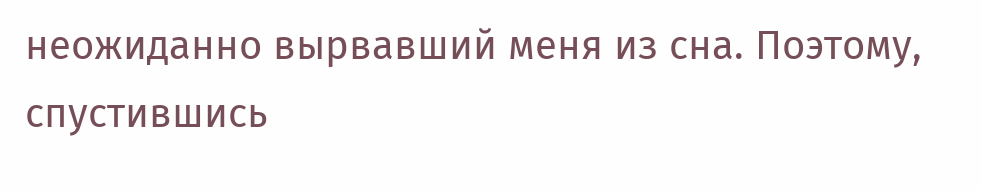неожиданно вырвавший меня из сна. Поэтому, спустившись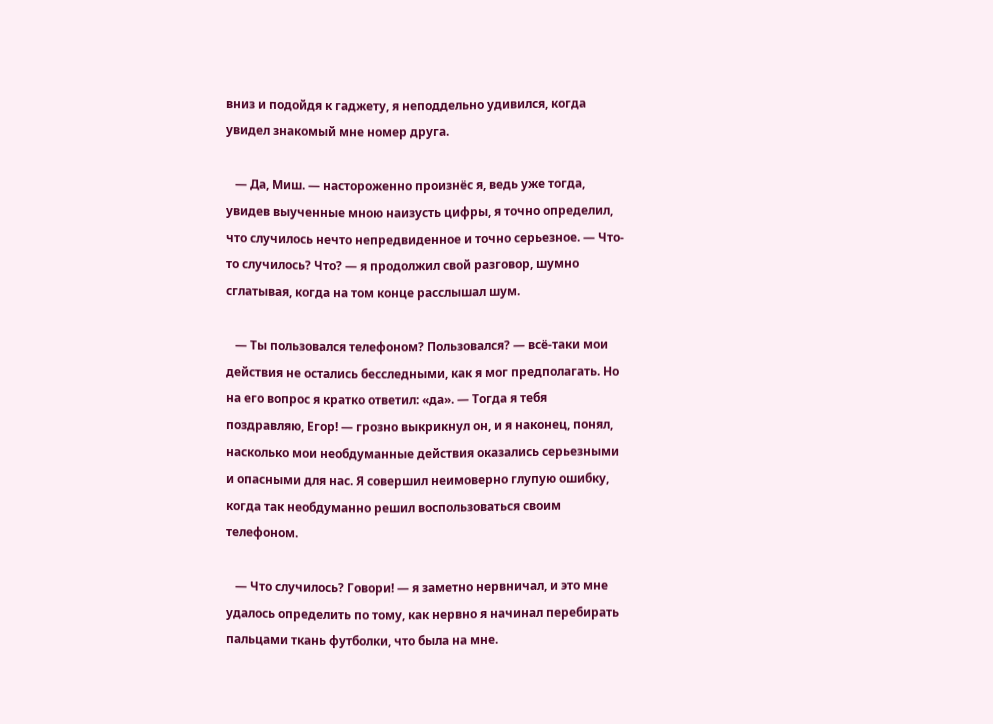вниз и подойдя к гаджету, я неподдельно удивился, когда увидел знакомый мне номер друга.

   — Да, Миш. — настороженно произнёс я, ведь уже тогда, увидев выученные мною наизусть цифры, я точно определил, что случилось нечто непредвиденное и точно серьезное. — Что-то случилось? Что? — я продолжил свой разговор, шумно сглатывая, когда на том конце расслышал шум.

   — Ты пользовался телефоном? Пользовался? — всё-таки мои действия не остались бесследными, как я мог предполагать. Но на его вопрос я кратко ответил: «да». — Тогда я тебя поздравляю, Егор! — грозно выкрикнул он, и я наконец, понял, насколько мои необдуманные действия оказались серьезными и опасными для нас. Я совершил неимоверно глупую ошибку, когда так необдуманно решил воспользоваться своим телефоном.

   — Что случилось? Говори! — я заметно нервничал, и это мне удалось определить по тому, как нервно я начинал перебирать пальцами ткань футболки, что была на мне.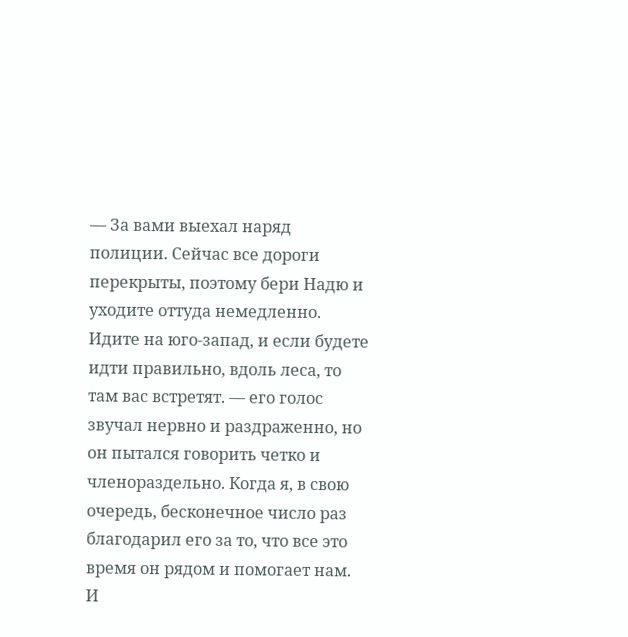— За вами выехал наряд полиции. Сейчас все дороги перекрыты, поэтому бери Надю и уходите оттуда немедленно. Идите на юго-запад, и если будете идти правильно, вдоль леса, то там вас встретят. — его голос звучал нервно и раздраженно, но он пытался говорить четко и членораздельно. Когда я, в свою очередь, бесконечное число раз благодарил его за то, что все это время он рядом и помогает нам. И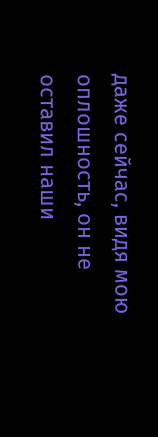даже сейчас, видя мою оплошность, он не оставил наши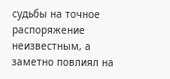судьбы на точное распоряжение неизвестным, а заметно повлиял на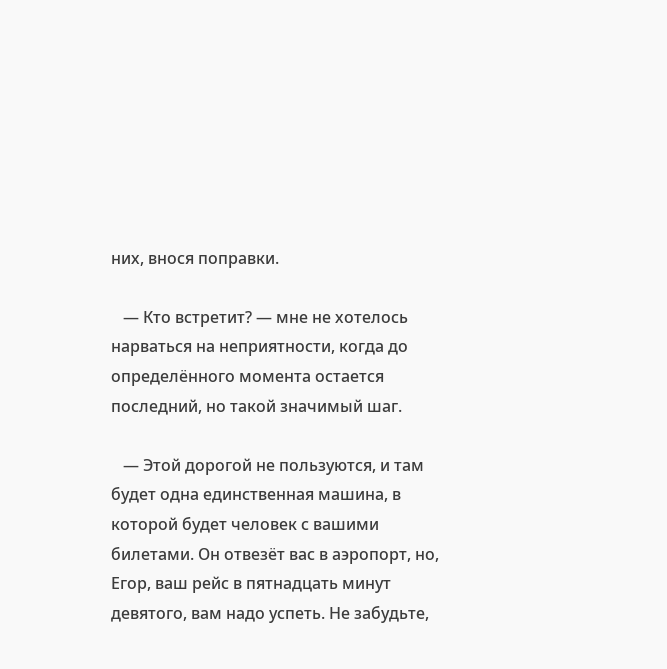них, внося поправки.

   — Кто встретит? — мне не хотелось нарваться на неприятности, когда до определённого момента остается последний, но такой значимый шаг.

   — Этой дорогой не пользуются, и там будет одна единственная машина, в которой будет человек с вашими билетами. Он отвезёт вас в аэропорт, но, Егор, ваш рейс в пятнадцать минут девятого, вам надо успеть. Не забудьте,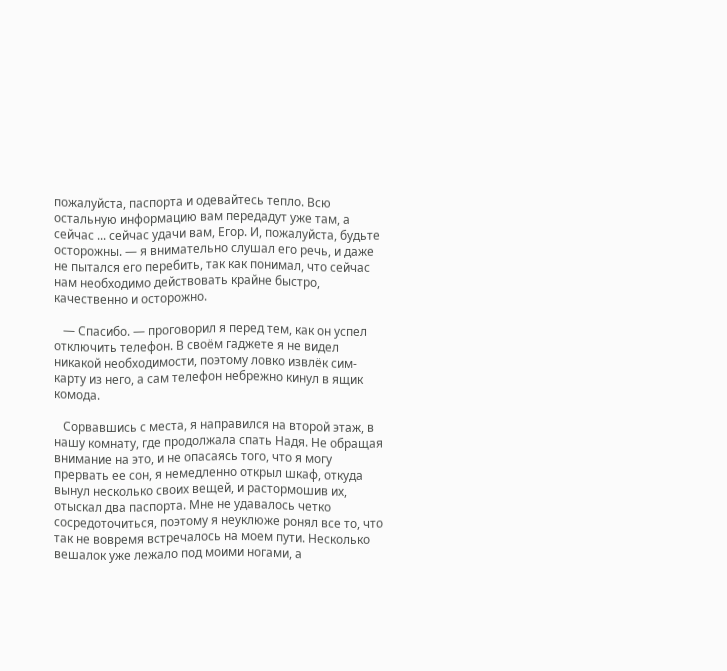пожалуйста, паспорта и одевайтесь тепло. Всю остальную информацию вам передадут уже там, а сейчас ... сейчас удачи вам, Егор. И, пожалуйста, будьте осторожны. — я внимательно слушал его речь, и даже не пытался его перебить, так как понимал, что сейчас нам необходимо действовать крайне быстро, качественно и осторожно.

   — Спасибо. — проговорил я перед тем, как он успел отключить телефон. В своём гаджете я не видел никакой необходимости, поэтому ловко извлёк сим-карту из него, а сам телефон небрежно кинул в ящик комода.

   Сорвавшись с места, я направился на второй этаж, в нашу комнату, где продолжала спать Надя. Не обращая внимание на это, и не опасаясь того, что я могу прервать ее сон, я немедленно открыл шкаф, откуда вынул несколько своих вещей, и растормошив их, отыскал два паспорта. Мне не удавалось четко сосредоточиться, поэтому я неуклюже ронял все то, что так не вовремя встречалось на моем пути. Несколько вешалок уже лежало под моими ногами, а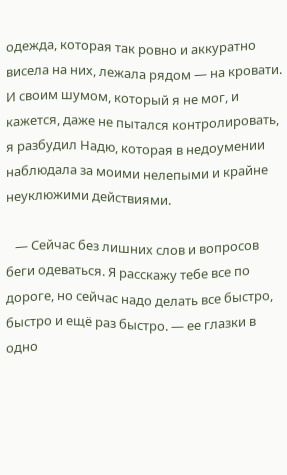одежда, которая так ровно и аккуратно висела на них, лежала рядом — на кровати. И своим шумом, который я не мог, и кажется, даже не пытался контролировать, я разбудил Надю, которая в недоумении наблюдала за моими нелепыми и крайне неуклюжими действиями.

   — Сейчас без лишних слов и вопросов беги одеваться. Я расскажу тебе все по дороге, но сейчас надо делать все быстро, быстро и ещё раз быстро. — ее глазки в одно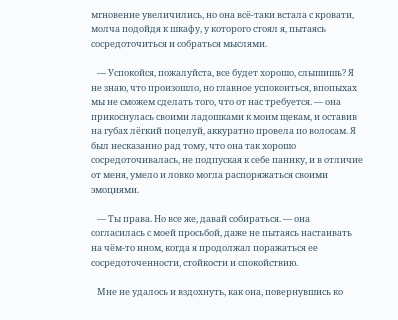мгновение увеличились, но она всё-таки встала с кровати, молча подойдя к шкафу, у которого стоял я, пытаясь сосредоточиться и собраться мыслями.

   — Успокойся, пожалуйста, все будет хорошо, слышишь? Я не знаю, что произошло, но главное успокоиться, впопыхах мы не сможем сделать того, что от нас требуется. — она прикоснулась своими ладошками к моим щекам, и оставив на губах лёгкий поцелуй, аккуратно провела по волосам. Я был несказанно рад тому, что она так хорошо сосредоточивалась, не подпуская к себе панику, и в отличие от меня, умело и ловко могла распоряжаться своими эмоциями.

   — Ты права. Но все же, давай собираться. — она согласилась с моей просьбой, даже не пытаясь настаивать на чём-то ином, когда я продолжал поражаться ее сосредоточенности, стойкости и спокойствию.

   Мне не удалось и вздохнуть, как она, повернувшись ко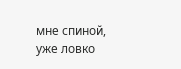мне спиной, уже ловко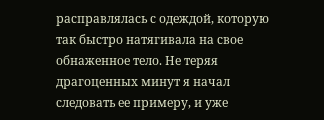расправлялась с одеждой, которую так быстро натягивала на свое обнаженное тело. Не теряя драгоценных минут я начал следовать ее примеру, и уже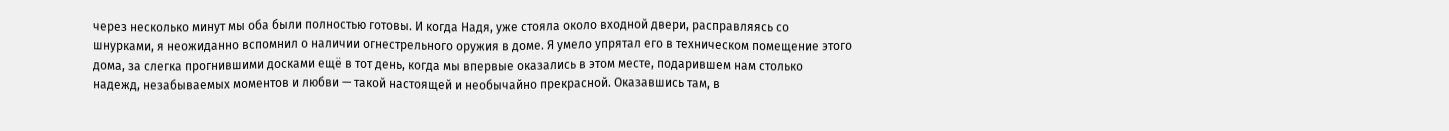через несколько минут мы оба были полностью готовы. И когда Надя, уже стояла около входной двери, расправляясь со шнурками, я неожиданно вспомнил о наличии огнестрельного оружия в доме. Я умело упрятал его в техническом помещение этого дома, за слегка прогнившими досками ещё в тот день, когда мы впервые оказались в этом месте, подарившем нам столько надежд, незабываемых моментов и любви — такой настоящей и необычайно прекрасной. Оказавшись там, в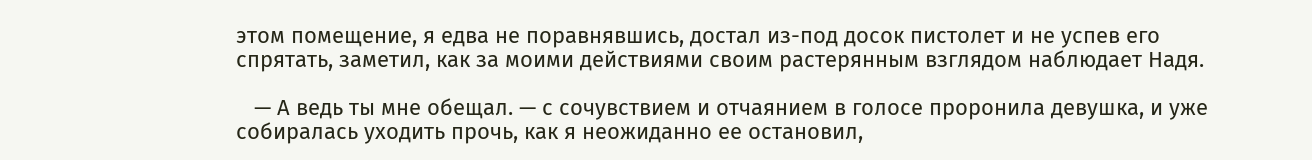этом помещение, я едва не поравнявшись, достал из-под досок пистолет и не успев его спрятать, заметил, как за моими действиями своим растерянным взглядом наблюдает Надя.

   — А ведь ты мне обещал. — с сочувствием и отчаянием в голосе проронила девушка, и уже собиралась уходить прочь, как я неожиданно ее остановил,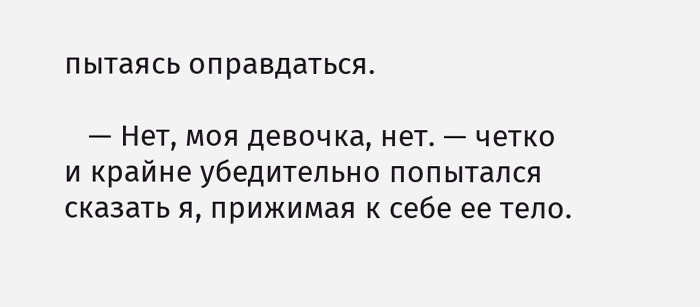пытаясь оправдаться.

   — Нет, моя девочка, нет. — четко и крайне убедительно попытался сказать я, прижимая к себе ее тело.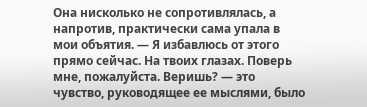Она нисколько не сопротивлялась, а напротив, практически сама упала в мои объятия. — Я избавлюсь от этого прямо сейчас. На твоих глазах. Поверь мне, пожалуйста. Веришь? — это чувство, руководящее ее мыслями, было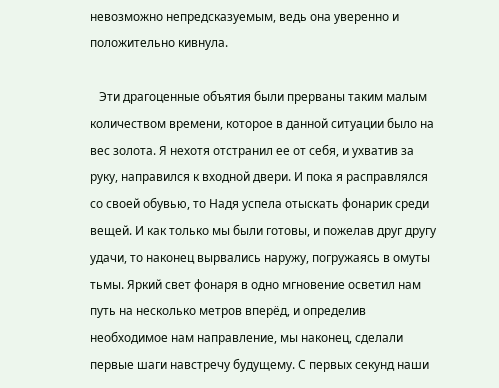невозможно непредсказуемым, ведь она уверенно и положительно кивнула.

   Эти драгоценные объятия были прерваны таким малым количеством времени, которое в данной ситуации было на вес золота. Я нехотя отстранил ее от себя, и ухватив за руку, направился к входной двери. И пока я расправлялся со своей обувью, то Надя успела отыскать фонарик среди вещей. И как только мы были готовы, и пожелав друг другу удачи, то наконец вырвались наружу, погружаясь в омуты тьмы. Яркий свет фонаря в одно мгновение осветил нам путь на несколько метров вперёд, и определив необходимое нам направление, мы наконец, сделали первые шаги навстречу будущему. С первых секунд наши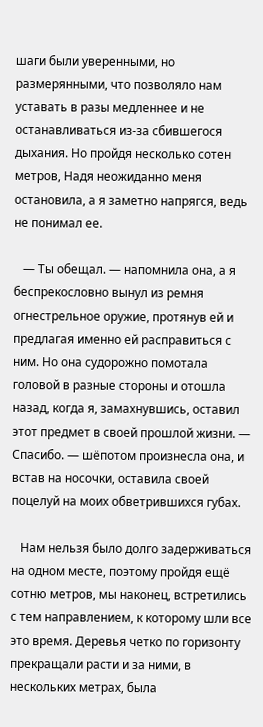шаги были уверенными, но размерянными, что позволяло нам уставать в разы медленнее и не останавливаться из-за сбившегося дыхания. Но пройдя несколько сотен метров, Надя неожиданно меня остановила, а я заметно напрягся, ведь не понимал ее.

   — Ты обещал. — напомнила она, а я беспрекословно вынул из ремня огнестрельное оружие, протянув ей и предлагая именно ей расправиться с ним. Но она судорожно помотала головой в разные стороны и отошла назад, когда я, замахнувшись, оставил этот предмет в своей прошлой жизни. — Спасибо. — шёпотом произнесла она, и встав на носочки, оставила своей поцелуй на моих обветрившихся губах.

   Нам нельзя было долго задерживаться на одном месте, поэтому пройдя ещё сотню метров, мы наконец, встретились с тем направлением, к которому шли все это время. Деревья четко по горизонту прекращали расти и за ними, в нескольких метрах, была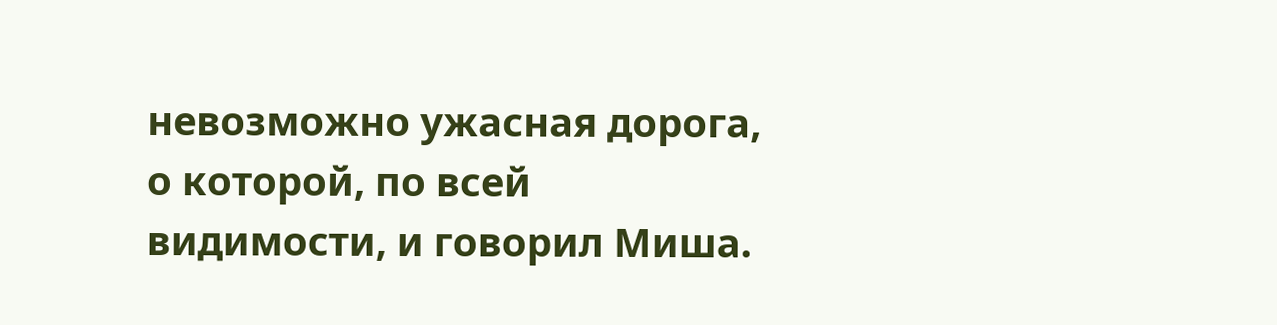невозможно ужасная дорога, о которой, по всей видимости, и говорил Миша.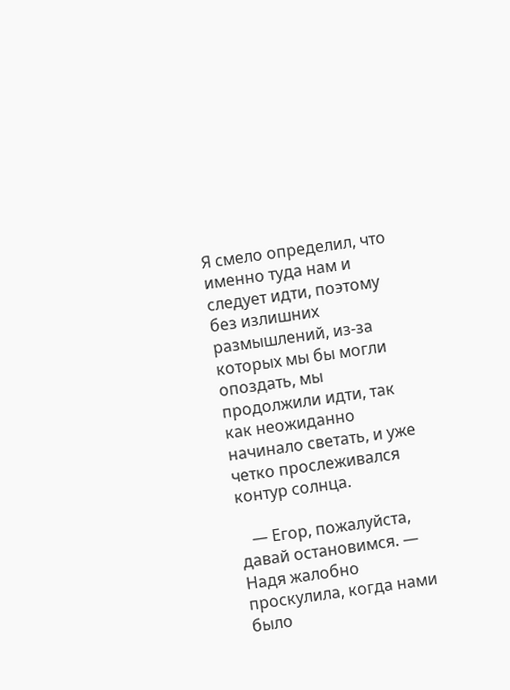Я смело определил, что именно туда нам и следует идти, поэтому без излишних размышлений, из-за которых мы бы могли опоздать, мы продолжили идти, так как неожиданно начинало светать, и уже четко прослеживался контур солнца.

   — Егор, пожалуйста, давай остановимся. — Надя жалобно проскулила, когда нами было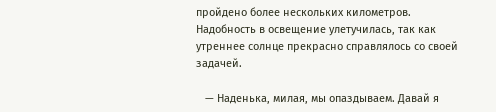пройдено более нескольких километров. Надобность в освещение улетучилась, так как утреннее солнце прекрасно справлялось со своей задачей.

   — Наденька, милая, мы опаздываем. Давай я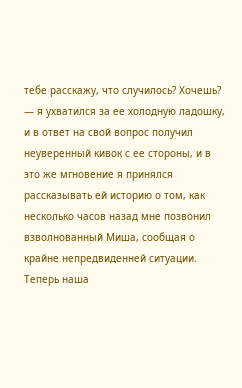тебе расскажу, что случилось? Хочешь? — я ухватился за ее холодную ладошку, и в ответ на свой вопрос получил неуверенный кивок с ее стороны, и в это же мгновение я принялся рассказывать ей историю о том, как несколько часов назад мне позвонил взволнованный Миша, сообщая о крайне непредвиденней ситуации. Теперь наша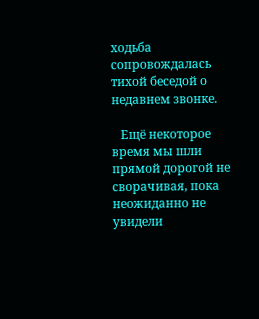ходьба сопровождалась тихой беседой о недавнем звонке.

   Ещё некоторое время мы шли прямой дорогой не сворачивая, пока неожиданно не увидели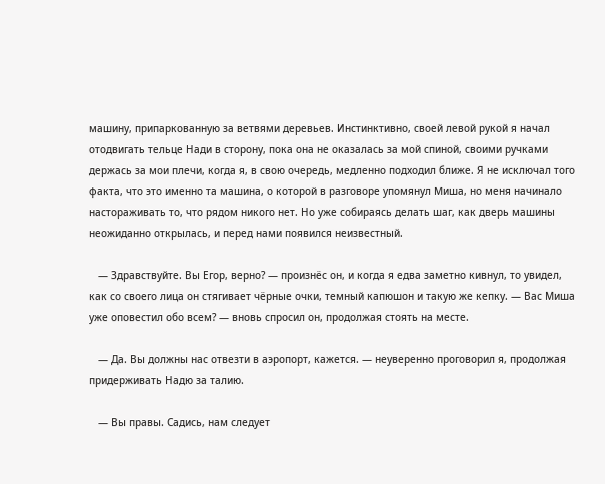машину, припаркованную за ветвями деревьев. Инстинктивно, своей левой рукой я начал отодвигать тельце Нади в сторону, пока она не оказалась за мой спиной, своими ручками держась за мои плечи, когда я, в свою очередь, медленно подходил ближе. Я не исключал того факта, что это именно та машина, о которой в разговоре упомянул Миша, но меня начинало настораживать то, что рядом никого нет. Но уже собираясь делать шаг, как дверь машины неожиданно открылась, и перед нами появился неизвестный.

   — Здравствуйте. Вы Егор, верно? — произнёс он, и когда я едва заметно кивнул, то увидел, как со своего лица он стягивает чёрные очки, темный капюшон и такую же кепку. — Вас Миша уже оповестил обо всем? — вновь спросил он, продолжая стоять на месте.

   — Да. Вы должны нас отвезти в аэропорт, кажется. — неуверенно проговорил я, продолжая придерживать Надю за талию.

   — Вы правы. Садись, нам следует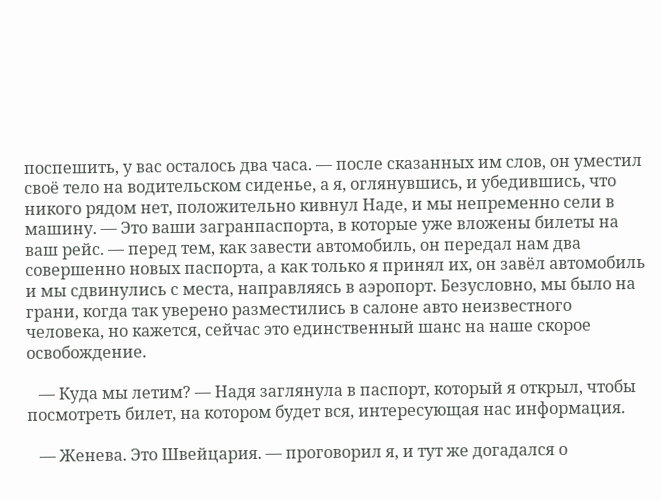поспешить, у вас осталось два часа. — после сказанных им слов, он уместил своё тело на водительском сиденье, а я, оглянувшись, и убедившись, что никого рядом нет, положительно кивнул Наде, и мы непременно сели в машину. — Это ваши загранпаспорта, в которые уже вложены билеты на ваш рейс. — перед тем, как завести автомобиль, он передал нам два совершенно новых паспорта, а как только я принял их, он завёл автомобиль и мы сдвинулись с места, направляясь в аэропорт. Безусловно, мы было на грани, когда так уверено разместились в салоне авто неизвестного человека, но кажется, сейчас это единственный шанс на наше скорое освобождение.

   — Куда мы летим? — Надя заглянула в паспорт, который я открыл, чтобы посмотреть билет, на котором будет вся, интересующая нас информация.

   — Женева. Это Швейцария. — проговорил я, и тут же догадался о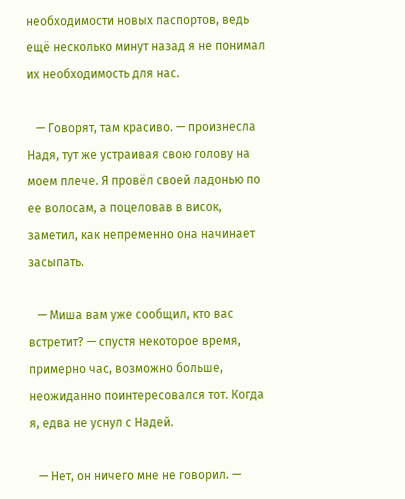необходимости новых паспортов, ведь ещё несколько минут назад я не понимал их необходимость для нас.

   — Говорят, там красиво. — произнесла Надя, тут же устраивая свою голову на моем плече. Я провёл своей ладонью по ее волосам, а поцеловав в висок, заметил, как непременно она начинает засыпать.

   — Миша вам уже сообщил, кто вас встретит? — спустя некоторое время, примерно час, возможно больше, неожиданно поинтересовался тот. Когда я, едва не уснул с Надей.

   — Нет, он ничего мне не говорил. —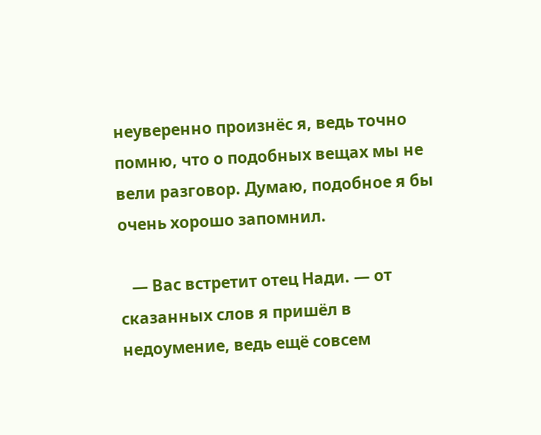неуверенно произнёс я, ведь точно помню, что о подобных вещах мы не вели разговор. Думаю, подобное я бы очень хорошо запомнил.

   — Вас встретит отец Нади. — от сказанных слов я пришёл в недоумение, ведь ещё совсем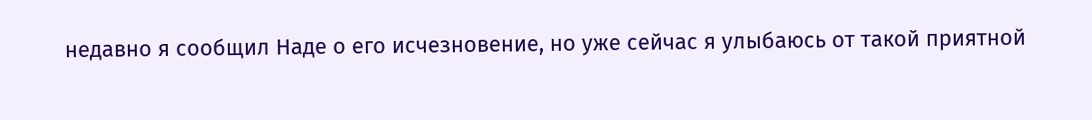недавно я сообщил Наде о его исчезновение, но уже сейчас я улыбаюсь от такой приятной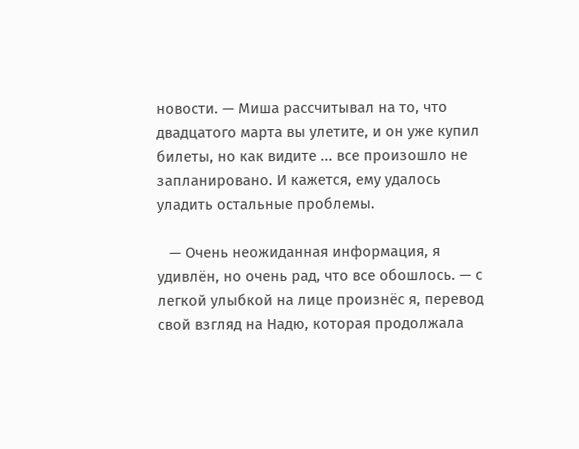новости. — Миша рассчитывал на то, что двадцатого марта вы улетите, и он уже купил билеты, но как видите ... все произошло не запланировано. И кажется, ему удалось уладить остальные проблемы.

   — Очень неожиданная информация, я удивлён, но очень рад, что все обошлось. — с легкой улыбкой на лице произнёс я, перевод свой взгляд на Надю, которая продолжала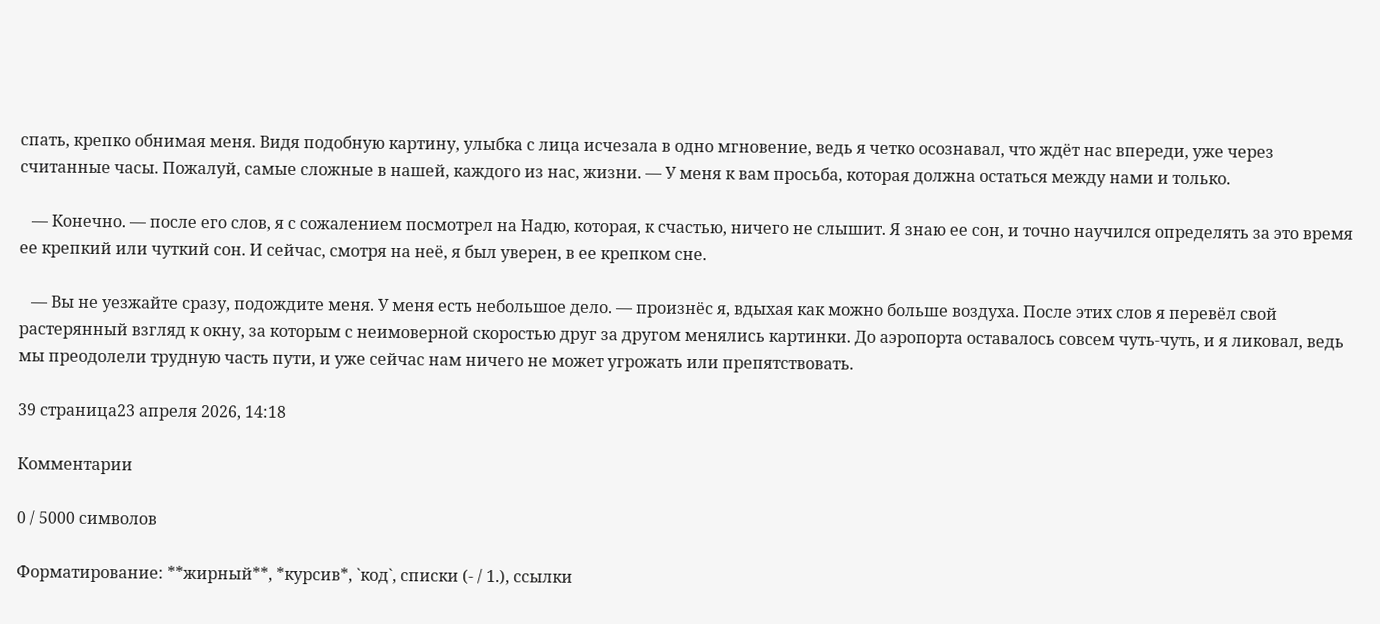спать, крепко обнимая меня. Видя подобную картину, улыбка с лица исчезала в одно мгновение, ведь я четко осознавал, что ждёт нас впереди, уже через считанные часы. Пожалуй, самые сложные в нашей, каждого из нас, жизни. — У меня к вам просьба, которая должна остаться между нами и только.

   — Конечно. — после его слов, я с сожалением посмотрел на Надю, которая, к счастью, ничего не слышит. Я знаю ее сон, и точно научился определять за это время ее крепкий или чуткий сон. И сейчас, смотря на неё, я был уверен, в ее крепком сне.

   — Вы не уезжайте сразу, подождите меня. У меня есть небольшое дело. — произнёс я, вдыхая как можно больше воздуха. После этих слов я перевёл свой растерянный взгляд к окну, за которым с неимоверной скоростью друг за другом менялись картинки. До аэропорта оставалось совсем чуть-чуть, и я ликовал, ведь мы преодолели трудную часть пути, и уже сейчас нам ничего не может угрожать или препятствовать.

39 страница23 апреля 2026, 14:18

Комментарии

0 / 5000 символов

Форматирование: **жирный**, *курсив*, `код`, списки (- / 1.), ссылки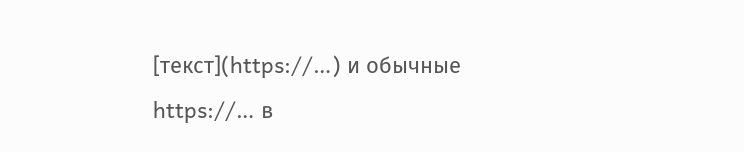[текст](https://…) и обычные https://… в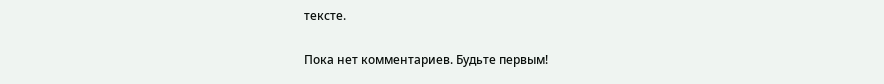тексте.

Пока нет комментариев. Будьте первым!